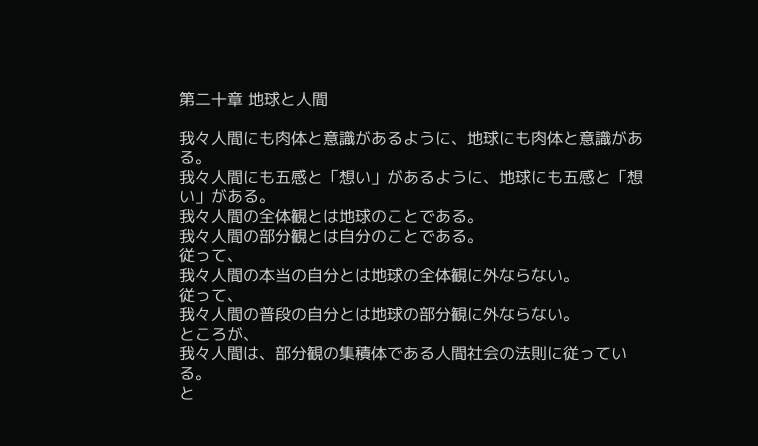第二十章 地球と人間

我々人間にも肉体と意識があるように、地球にも肉体と意識がある。
我々人間にも五感と「想い」があるように、地球にも五感と「想い」がある。
我々人間の全体観とは地球のことである。
我々人間の部分観とは自分のことである。
従って、
我々人間の本当の自分とは地球の全体観に外ならない。
従って、
我々人間の普段の自分とは地球の部分観に外ならない。
ところが、
我々人間は、部分観の集積体である人間社会の法則に従っている。
と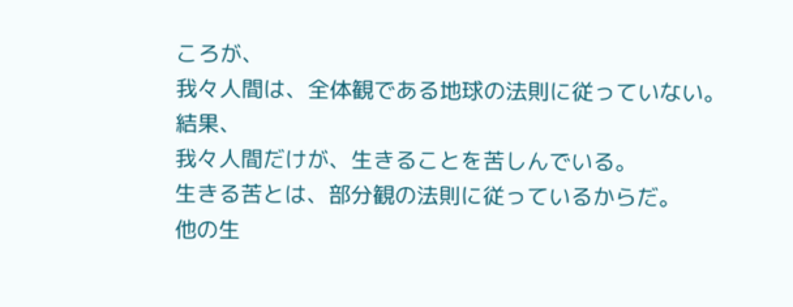ころが、
我々人間は、全体観である地球の法則に従っていない。
結果、
我々人間だけが、生きることを苦しんでいる。
生きる苦とは、部分観の法則に従っているからだ。
他の生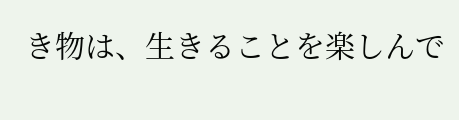き物は、生きることを楽しんで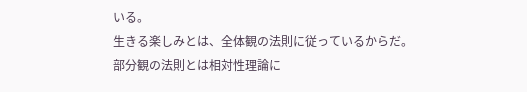いる。
生きる楽しみとは、全体観の法則に従っているからだ。
部分観の法則とは相対性理論に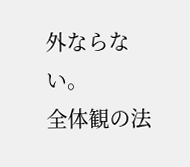外ならない。
全体観の法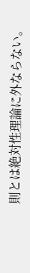則とは絶対性理論に外ならない。